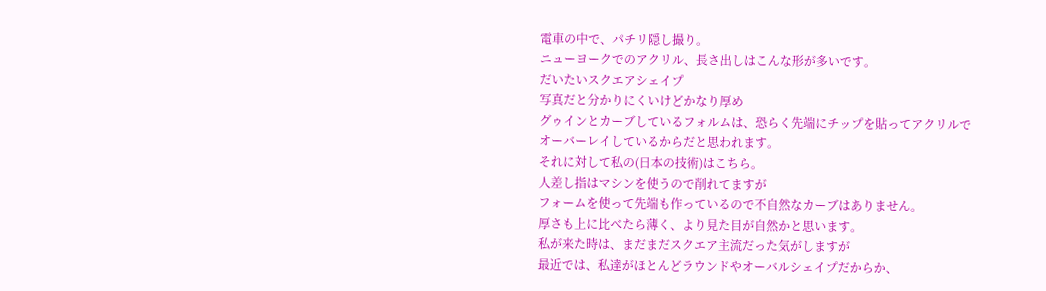電車の中で、パチリ隠し撮り。
ニューヨークでのアクリル、長さ出しはこんな形が多いです。
だいたいスクエアシェイプ
写真だと分かりにくいけどかなり厚め
グゥインとカーブしているフォルムは、恐らく先端にチップを貼ってアクリルでオーバーレイしているからだと思われます。
それに対して私の(日本の技術)はこちら。
人差し指はマシンを使うので削れてますが
フォームを使って先端も作っているので不自然なカーブはありません。
厚さも上に比べたら薄く、より見た目が自然かと思います。
私が来た時は、まだまだスクエア主流だった気がしますが
最近では、私達がほとんどラウンドやオーバルシェイプだからか、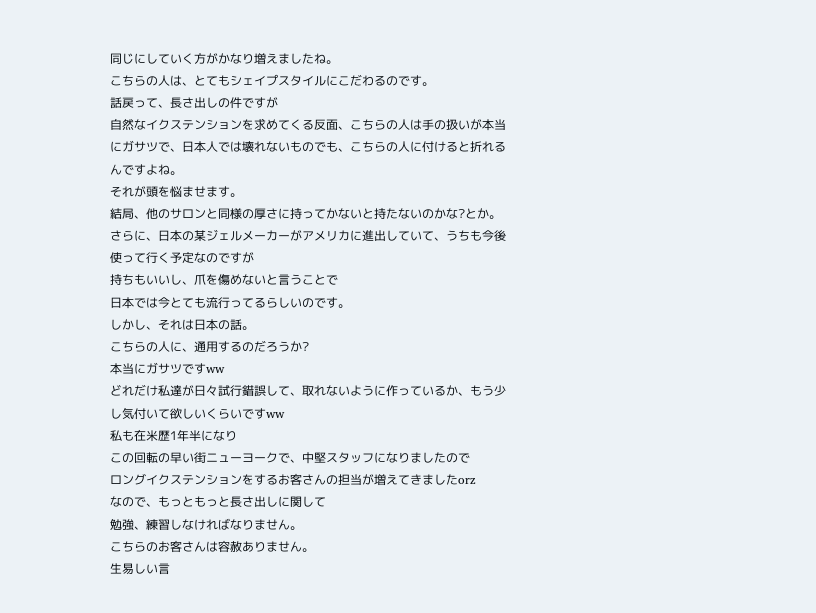同じにしていく方がかなり増えましたね。
こちらの人は、とてもシェイプスタイルにこだわるのです。
話戻って、長さ出しの件ですが
自然なイクステンションを求めてくる反面、こちらの人は手の扱いが本当にガサツで、日本人では壊れないものでも、こちらの人に付けると折れるんですよね。
それが頭を悩ませます。
結局、他のサロンと同様の厚さに持ってかないと持たないのかな?とか。
さらに、日本の某ジェルメーカーがアメリカに進出していて、うちも今後使って行く予定なのですが
持ちもいいし、爪を傷めないと言うことで
日本では今とても流行ってるらしいのです。
しかし、それは日本の話。
こちらの人に、通用するのだろうか?
本当にガサツですww
どれだけ私達が日々試行錯誤して、取れないように作っているか、もう少し気付いて欲しいくらいですww
私も在米歴1年半になり
この回転の早い街ニューヨークで、中堅スタッフになりましたので
ロングイクステンションをするお客さんの担当が増えてきましたorz
なので、もっともっと長さ出しに関して
勉強、練習しなければなりません。
こちらのお客さんは容赦ありません。
生易しい言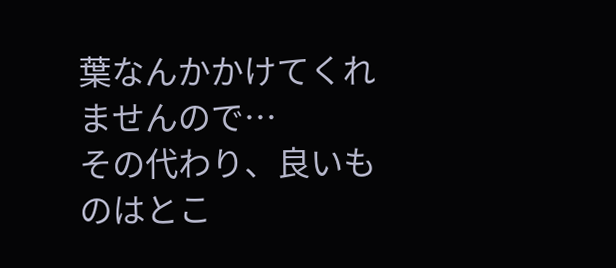葉なんかかけてくれませんので…
その代わり、良いものはとこ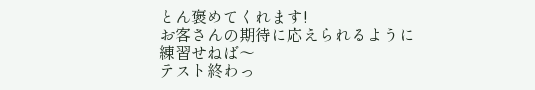とん褒めてくれます!
お客さんの期待に応えられるように
練習せねば〜
テスト終わっ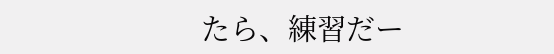たら、練習だー